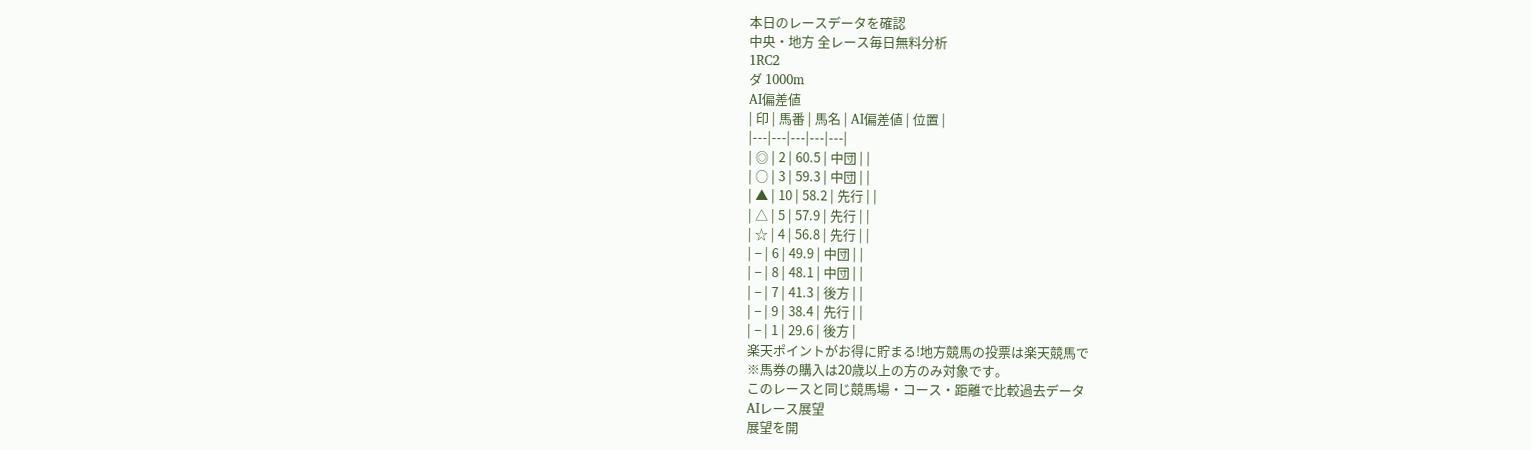本日のレースデータを確認
中央・地方 全レース毎日無料分析
1RC2
ダ 1000m
AI偏差値
| 印 | 馬番 | 馬名 | AI偏差値 | 位置 |
|---|---|---|---|---|
| ◎ | 2 | 60.5 | 中団 | |
| ○ | 3 | 59.3 | 中団 | |
| ▲ | 10 | 58.2 | 先行 | |
| △ | 5 | 57.9 | 先行 | |
| ☆ | 4 | 56.8 | 先行 | |
| − | 6 | 49.9 | 中団 | |
| − | 8 | 48.1 | 中団 | |
| − | 7 | 41.3 | 後方 | |
| − | 9 | 38.4 | 先行 | |
| − | 1 | 29.6 | 後方 |
楽天ポイントがお得に貯まる!地方競馬の投票は楽天競馬で
※馬券の購入は20歳以上の方のみ対象です。
このレースと同じ競馬場・コース・距離で比較過去データ
AIレース展望
展望を開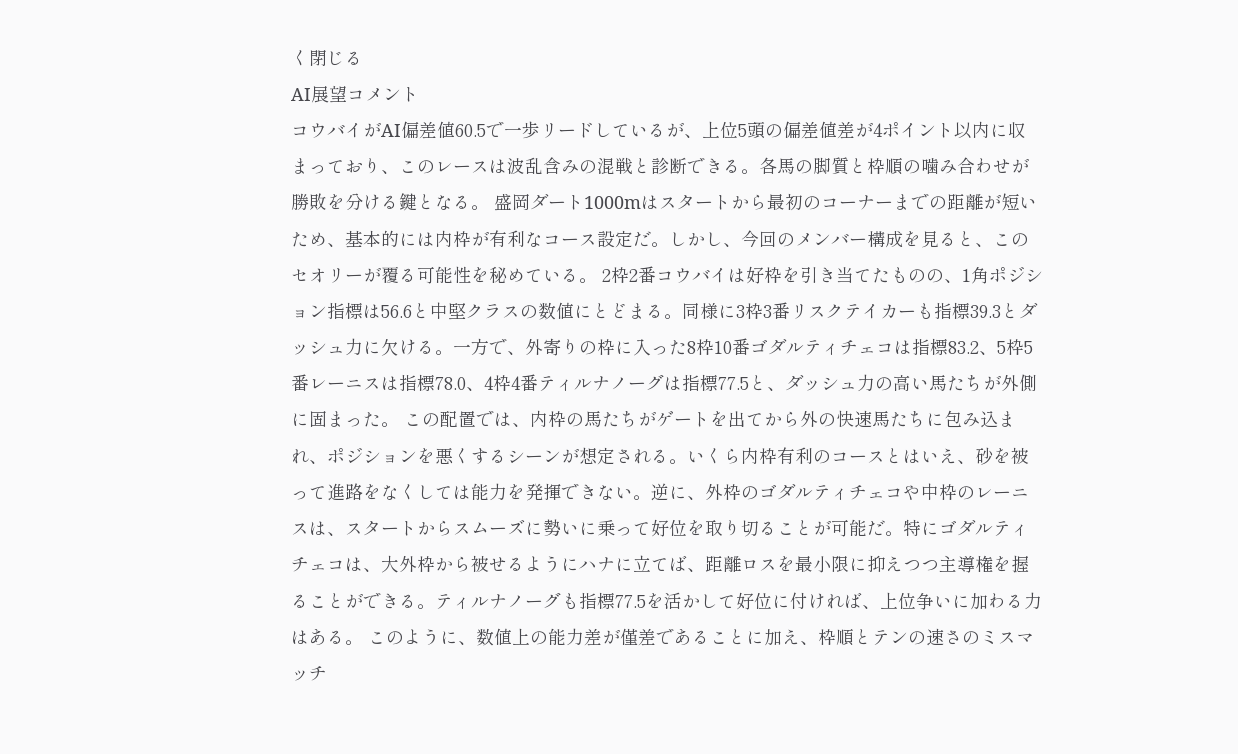く閉じる
AI展望コメント
コウバイがAI偏差値60.5で一歩リードしているが、上位5頭の偏差値差が4ポイント以内に収まっており、このレースは波乱含みの混戦と診断できる。各馬の脚質と枠順の噛み合わせが勝敗を分ける鍵となる。 盛岡ダート1000mはスタートから最初のコーナーまでの距離が短いため、基本的には内枠が有利なコース設定だ。しかし、今回のメンバー構成を見ると、このセオリーが覆る可能性を秘めている。 2枠2番コウバイは好枠を引き当てたものの、1角ポジション指標は56.6と中堅クラスの数値にとどまる。同様に3枠3番リスクテイカーも指標39.3とダッシュ力に欠ける。一方で、外寄りの枠に入った8枠10番ゴダルティチェコは指標83.2、5枠5番レーニスは指標78.0、4枠4番ティルナノーグは指標77.5と、ダッシュ力の高い馬たちが外側に固まった。 この配置では、内枠の馬たちがゲートを出てから外の快速馬たちに包み込まれ、ポジションを悪くするシーンが想定される。いくら内枠有利のコースとはいえ、砂を被って進路をなくしては能力を発揮できない。逆に、外枠のゴダルティチェコや中枠のレーニスは、スタートからスムーズに勢いに乗って好位を取り切ることが可能だ。特にゴダルティチェコは、大外枠から被せるようにハナに立てば、距離ロスを最小限に抑えつつ主導権を握ることができる。ティルナノーグも指標77.5を活かして好位に付ければ、上位争いに加わる力はある。 このように、数値上の能力差が僅差であることに加え、枠順とテンの速さのミスマッチ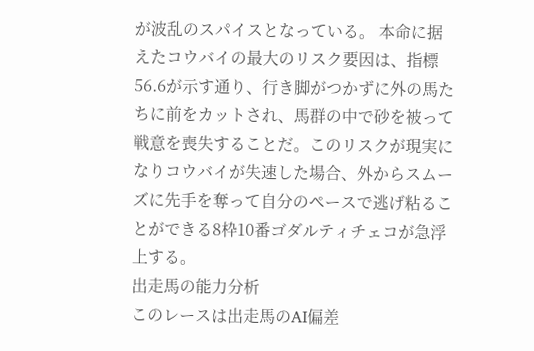が波乱のスパイスとなっている。 本命に据えたコウバイの最大のリスク要因は、指標56.6が示す通り、行き脚がつかずに外の馬たちに前をカットされ、馬群の中で砂を被って戦意を喪失することだ。このリスクが現実になりコウバイが失速した場合、外からスムーズに先手を奪って自分のペースで逃げ粘ることができる8枠10番ゴダルティチェコが急浮上する。
出走馬の能力分析
このレースは出走馬のAI偏差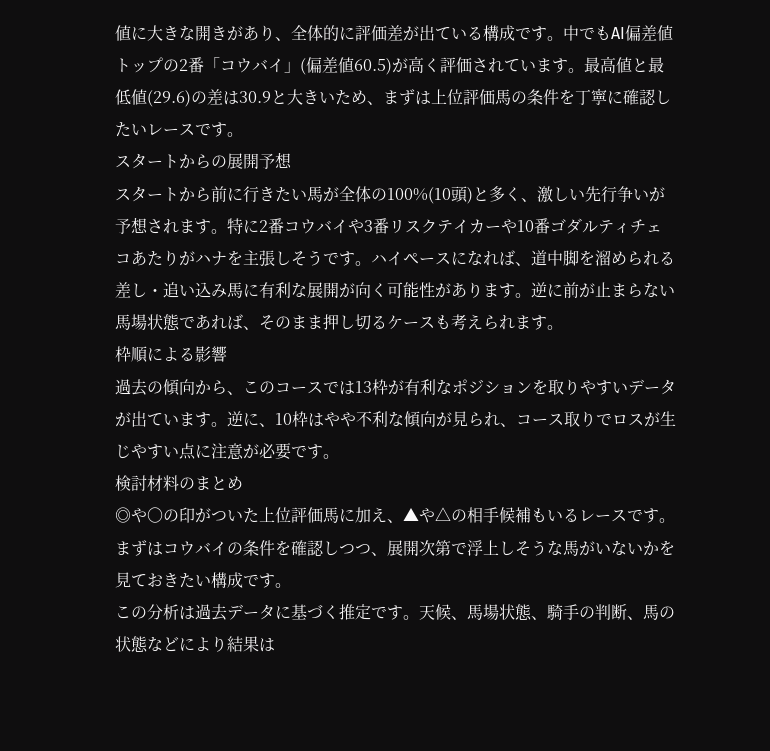値に大きな開きがあり、全体的に評価差が出ている構成です。中でもAI偏差値トップの2番「コウバイ」(偏差値60.5)が高く評価されています。最高値と最低値(29.6)の差は30.9と大きいため、まずは上位評価馬の条件を丁寧に確認したいレースです。
スタートからの展開予想
スタートから前に行きたい馬が全体の100%(10頭)と多く、激しい先行争いが予想されます。特に2番コウバイや3番リスクテイカーや10番ゴダルティチェコあたりがハナを主張しそうです。ハイペースになれば、道中脚を溜められる差し・追い込み馬に有利な展開が向く可能性があります。逆に前が止まらない馬場状態であれば、そのまま押し切るケースも考えられます。
枠順による影響
過去の傾向から、このコースでは13枠が有利なポジションを取りやすいデータが出ています。逆に、10枠はやや不利な傾向が見られ、コース取りでロスが生じやすい点に注意が必要です。
検討材料のまとめ
◎や〇の印がついた上位評価馬に加え、▲や△の相手候補もいるレースです。まずはコウバイの条件を確認しつつ、展開次第で浮上しそうな馬がいないかを見ておきたい構成です。
この分析は過去データに基づく推定です。天候、馬場状態、騎手の判断、馬の状態などにより結果は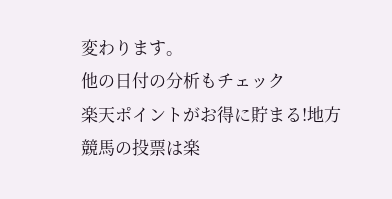変わります。
他の日付の分析もチェック
楽天ポイントがお得に貯まる!地方競馬の投票は楽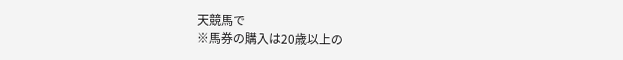天競馬で
※馬券の購入は20歳以上の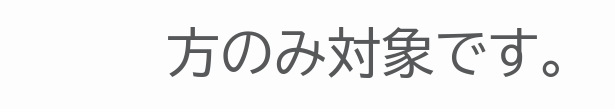方のみ対象です。